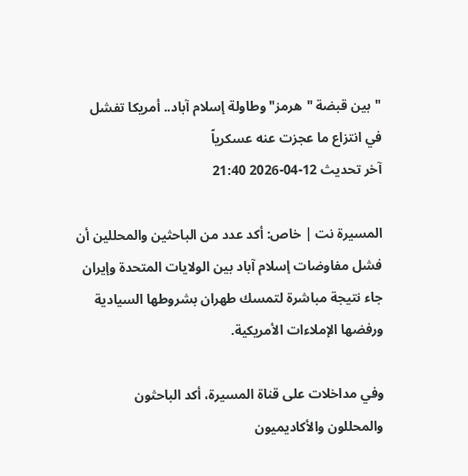"بين قبضة "هرمز" وطاولة إسلام آباد.. أمريكا تفشل في انتزاع ما عجزت عنه عسكرياً
آخر تحديث 12-04-2026 21:40

المسيرة نت | خاص: أكد عدد من الباحثين والمحللين أن فشل مفاوضات إسلام آباد بين الولايات المتحدة وإيران جاء نتيجة مباشرة لتمسك طهران بشروطها السيادية ورفضها الإملاءات الأمريكية.

وفي مداخلات على قناة المسيرة، أكد الباحثون والمحللون والأكاديميون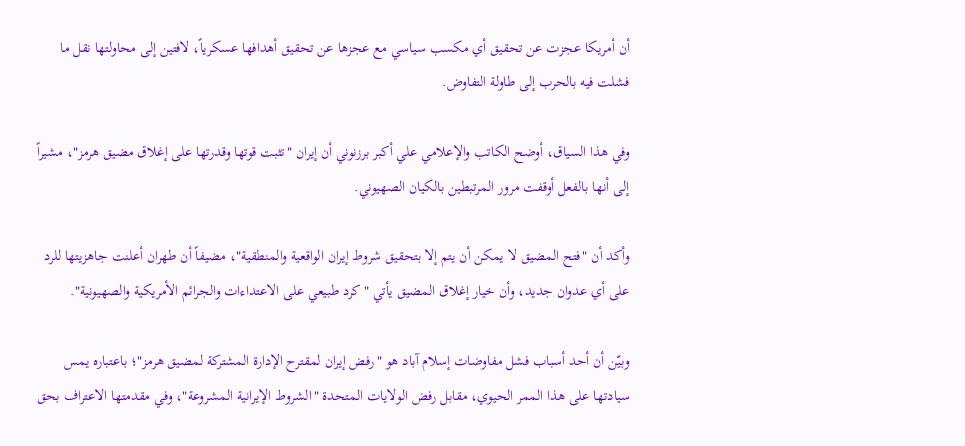أن أمريكا عجزت عن تحقيق أي مكسب سياسي مع عجزها عن تحقيق أهدافها عسكرياً، لافتين إلى محاولتها نقل ما فشلت فيه بالحرب إلى طاولة التفاوض.

وفي هذا السياق، أوضح الكاتب والإعلامي علي أكبر برزنوني أن إيران "تثبت قوتها وقدرتها على إغلاق مضيق هرمز"، مشيراً إلى أنها بالفعل أوقفت مرور المرتبطين بالكيان الصهيوني.

وأكد أن "فتح المضيق لا يمكن أن يتم إلا بتحقيق شروط إيران الواقعية والمنطقية"، مضيفاً أن طهران أعلنت جاهزيتها للرد على أي عدوان جديد، وأن خيار إغلاق المضيق يأتي "كرد طبيعي على الاعتداءات والجرائم الأمريكية والصهيونية".

وبيّن أن أحد أسباب فشل مفاوضات إسلام آباد هو "رفض إيران لمقترح الإدارة المشتركة لمضيق هرمز"؛ باعتباره يمس سيادتها على هذا الممر الحيوي، مقابل رفض الولايات المتحدة "الشروط الإيرانية المشروعة"، وفي مقدمتها الاعتراف بحق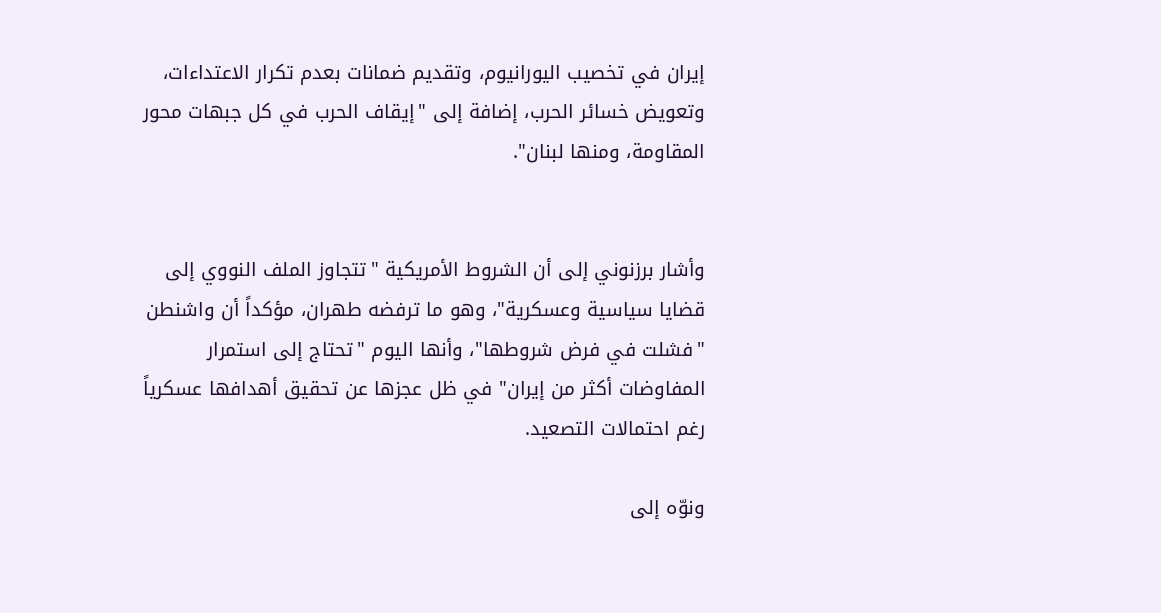إيران في تخصيب اليورانيوم، وتقديم ضمانات بعدم تكرار الاعتداءات، وتعويض خسائر الحرب، إضافة إلى "إيقاف الحرب في كل جبهات محور المقاومة، ومنها لبنان".


وأشار برزنوني إلى أن الشروط الأمريكية "تتجاوز الملف النووي إلى قضايا سياسية وعسكرية"، وهو ما ترفضه طهران، مؤكداً أن واشنطن "فشلت في فرض شروطها"، وأنها اليوم "تحتاج إلى استمرار المفاوضات أكثر من إيران" في ظل عجزها عن تحقيق أهدافها عسكرياً رغم احتمالات التصعيد.

ونوّه إلى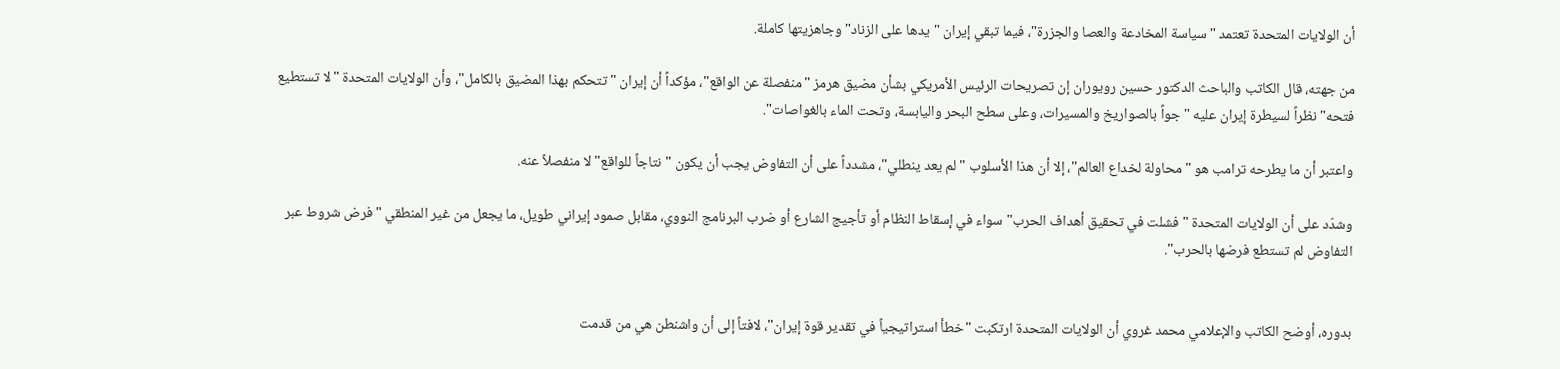أن الولايات المتحدة تعتمد "سياسة المخادعة والعصا والجزرة"، فيما تبقي إيران "يدها على الزناد" وجاهزيتها كاملة.

من جهته، قال الكاتب والباحث الدكتور حسين رويوران إن تصريحات الرئيس الأمريكي بشأن مضيق هرمز "منفصلة عن الواقع"، مؤكداً أن إيران "تتحكم بهذا المضيق بالكامل"، وأن الولايات المتحدة "لا تستطيع فتحه" نظراً لسيطرة إيران عليه "جواً بالصواريخ والمسيرات، وعلى سطح البحر واليابسة، وتحت الماء بالغواصات".

واعتبر أن ما يطرحه ترامب هو "محاولة لخداع العالم"، إلا أن هذا الأسلوب "لم يعد ينطلي"، مشدداً على أن التفاوض يجب أن يكون "نتاجاً للواقع" لا منفصلاً عنه.

وشدّد على أن الولايات المتحدة "فشلت في تحقيق أهداف الحرب" سواء في إسقاط النظام أو تأجيج الشارع أو ضرب البرنامج النووي، مقابل صمود إيراني طويل، ما يجعل من غير المنطقي "فرض شروط عبر التفاوض لم تستطع فرضها بالحرب".


بدوره، أوضح الكاتب والإعلامي محمد غروي أن الولايات المتحدة ارتكبت "خطأ استراتيجياً في تقدير قوة إيران"، لافتاً إلى أن واشنطن هي من قدمت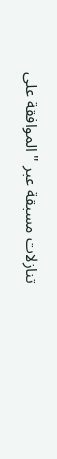تنازلات مسبقة عبر "الموافقة على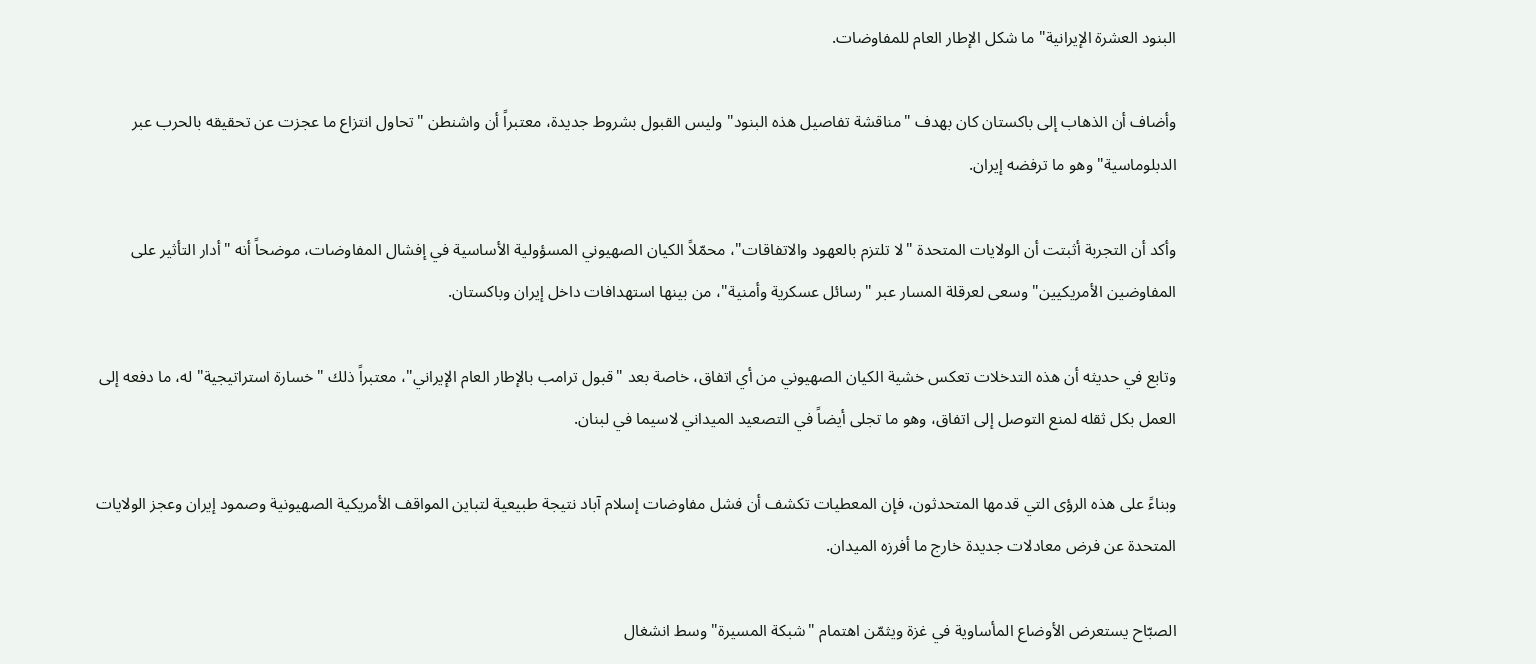البنود العشرة الإيرانية" ما شكل الإطار العام للمفاوضات.

وأضاف أن الذهاب إلى باكستان كان بهدف "مناقشة تفاصيل هذه البنود" وليس القبول بشروط جديدة، معتبراً أن واشنطن "تحاول انتزاع ما عجزت عن تحقيقه بالحرب عبر الدبلوماسية" وهو ما ترفضه إيران.

وأكد أن التجربة أثبتت أن الولايات المتحدة "لا تلتزم بالعهود والاتفاقات"، محمّلاً الكيان الصهيوني المسؤولية الأساسية في إفشال المفاوضات، موضحاً أنه "أدار التأثير على المفاوضين الأمريكيين" وسعى لعرقلة المسار عبر "رسائل عسكرية وأمنية"، من بينها استهدافات داخل إيران وباكستان.

وتابع في حديثه أن هذه التدخلات تعكس خشية الكيان الصهيوني من أي اتفاق، خاصة بعد "قبول ترامب بالإطار العام الإيراني"، معتبراً ذلك "خسارة استراتيجية" له، ما دفعه إلى العمل بكل ثقله لمنع التوصل إلى اتفاق، وهو ما تجلى أيضاً في التصعيد الميداني لاسيما في لبنان.

وبناءً على هذه الرؤى التي قدمها المتحدثون، فإن المعطيات تكشف أن فشل مفاوضات إسلام آباد نتيجة طبيعية لتباين المواقف الأمريكية الصهيونية وصمود إيران وعجز الولايات المتحدة عن فرض معادلات جديدة خارج ما أفرزه الميدان.

الصبّاح يستعرض الأوضاع المأساوية في غزة ويثمّن اهتمام "شبكة المسيرة" وسط انشغال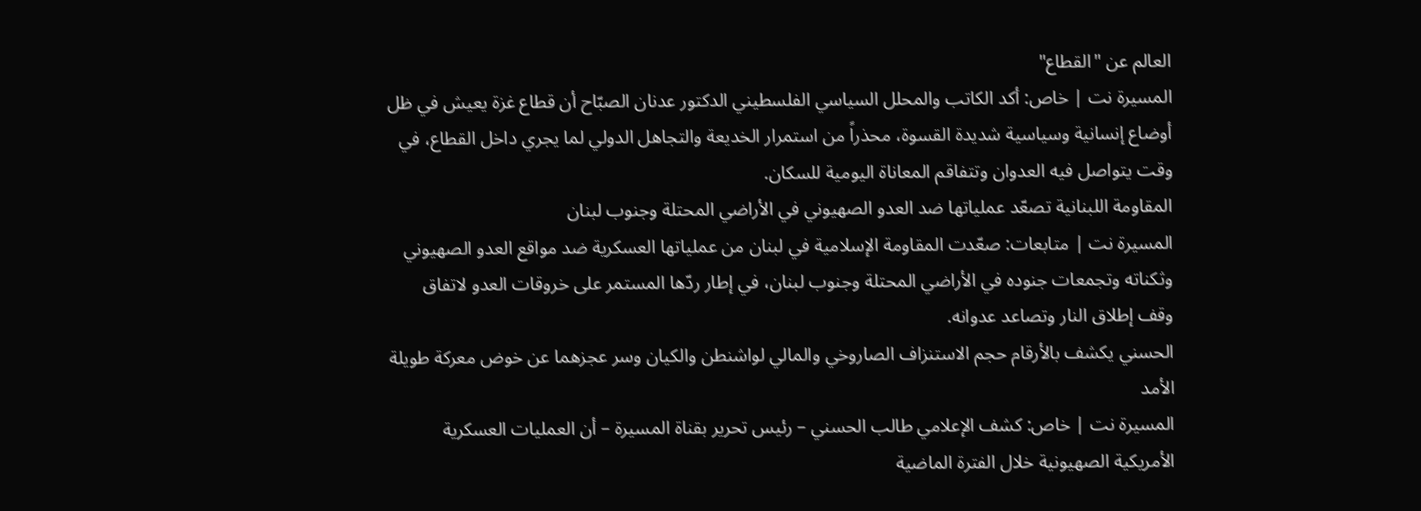العالم عن "القطاع"
المسيرة نت | خاص: أكد الكاتب والمحلل السياسي الفلسطيني الدكتور عدنان الصبّاح أن قطاع غزة يعيش في ظل أوضاع إنسانية وسياسية شديدة القسوة، محذراً من استمرار الخديعة والتجاهل الدولي لما يجري داخل القطاع، في وقت يتواصل فيه العدوان وتتفاقم المعاناة اليومية للسكان.
المقاومة اللبنانية تصعّد عملياتها ضد العدو الصهيوني في الأراضي المحتلة وجنوب لبنان
المسيرة نت | متابعات: صعّدت المقاومة الإسلامية في لبنان من عملياتها العسكرية ضد مواقع العدو الصهيوني وثكناته وتجمعات جنوده في الأراضي المحتلة وجنوب لبنان، في إطار ردّها المستمر على خروقات العدو لاتفاق وقف إطلاق النار وتصاعد عدوانه.
الحسني يكشف بالأرقام حجم الاستنزاف الصاروخي والمالي لواشنطن والكيان وسر عجزهما عن خوض معركة طويلة الأمد
المسيرة نت | خاص: كشف الإعلامي طالب الحسني – رئيس تحرير بقناة المسيرة – أن العمليات العسكرية الأمريكية الصهيونية خلال الفترة الماضية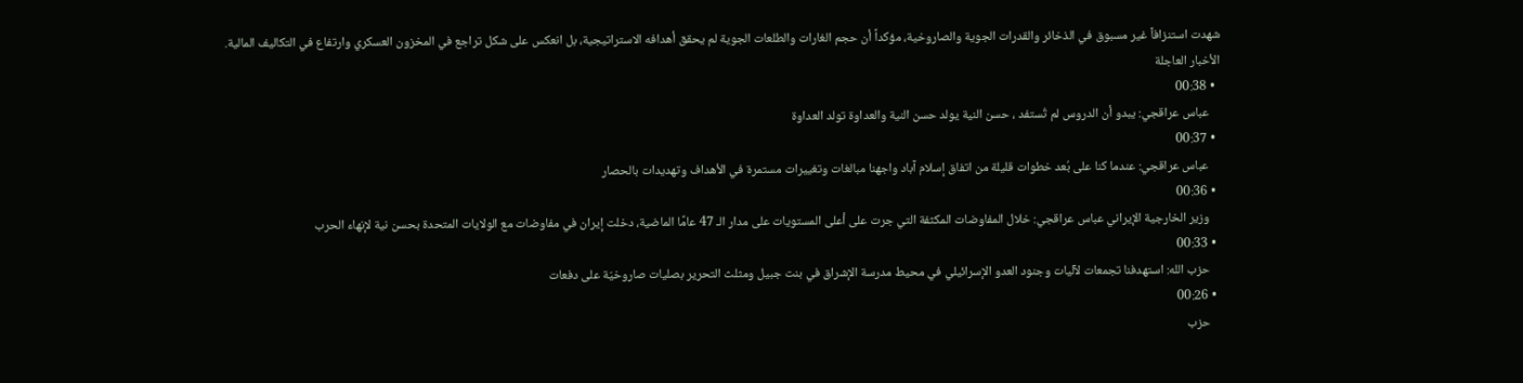شهدت استنزافاً غير مسبوق في الذخائر والقدرات الجوية والصاروخية، مؤكداً أن حجم الغارات والطلعات الجوية لم يحقق أهدافه الاستراتيجية، بل انعكس على شكل تراجع في المخزون العسكري وارتفاع في التكاليف المالية.
الأخبار العاجلة
  • 00:38
    عباس عراقجي: يبدو أن الدروس لم تُستفد ، حسن النية يولد حسن النية والعداوة تولد العداوة
  • 00:37
    عباس عراقجي: عندما كنا على بُعد خطوات قليلة من اتفاق إسلام آباد واجهنا مبالغات وتغييرات مستمرة في الأهداف وتهديدات بالحصار
  • 00:36
    وزير الخارجية الإيراني عباس عراقجي: خلال المفاوضات المكثفة التي جرت على أعلى المستويات على مدار الـ 47 عامًا الماضية، دخلت إيران في مفاوضات مع الولايات المتحدة بحسن نية لإنهاء الحرب
  • 00:33
    حزب الله: استهدفنا تجمعات لآليات وجنود العدو الإسرائيلي في محيط مدرسة الإشراق في بنت جبيل ومثلث التحرير بصليات صاروخيّة على دفعات
  • 00:26
    حزب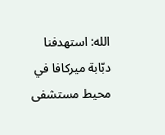الله: استهدفنا دبّابة ميركافا في محيط مستشفى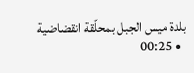بلدة ميس الجبل بمحلّقة انقضاضية
  • 00:25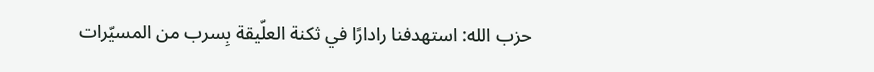حزب الله: استهدفنا رادارًا في ثكنة العلّيقة بِسرب من المسيّرات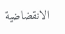الانقضاضية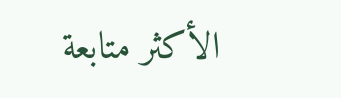الأكثر متابعة